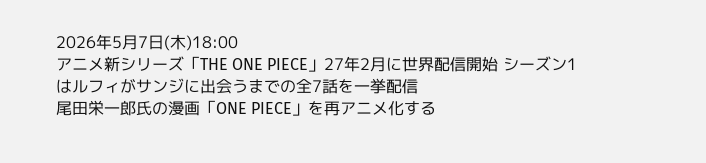2026年5月7日(木)18:00
アニメ新シリーズ「THE ONE PIECE」27年2月に世界配信開始 シーズン1はルフィがサンジに出会うまでの全7話を一挙配信
尾田栄一郎氏の漫画「ONE PIECE」を再アニメ化する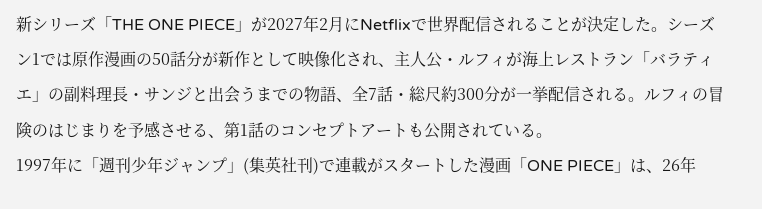新シリーズ「THE ONE PIECE」が2027年2月にNetflixで世界配信されることが決定した。シーズン1では原作漫画の50話分が新作として映像化され、主人公・ルフィが海上レストラン「バラティエ」の副料理長・サンジと出会うまでの物語、全7話・総尺約300分が一挙配信される。ルフィの冒険のはじまりを予感させる、第1話のコンセプトアートも公開されている。
1997年に「週刊少年ジャンプ」(集英社刊)で連載がスタートした漫画「ONE PIECE」は、26年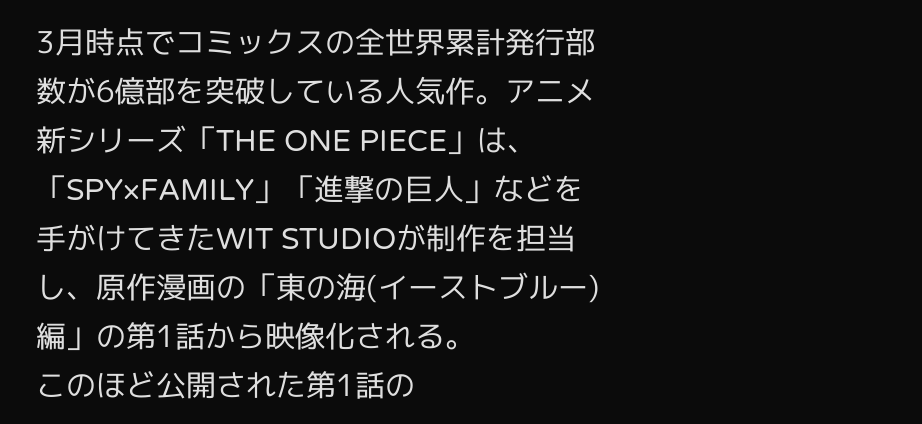3月時点でコミックスの全世界累計発行部数が6億部を突破している人気作。アニメ新シリーズ「THE ONE PIECE」は、「SPY×FAMILY」「進撃の巨人」などを手がけてきたWIT STUDIOが制作を担当し、原作漫画の「東の海(イーストブルー)編」の第1話から映像化される。
このほど公開された第1話の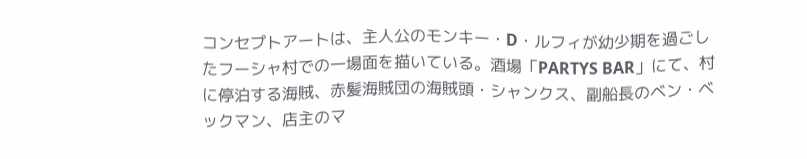コンセプトアートは、主人公のモンキー・D・ルフィが幼少期を過ごしたフーシャ村での一場面を描いている。酒場「PARTYS BAR」にて、村に停泊する海賊、赤髪海賊団の海賊頭・シャンクス、副船長のベン・ベックマン、店主のマ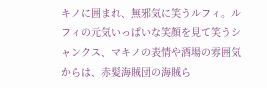キノに囲まれ、無邪気に笑うルフィ。ルフィの元気いっぱいな笑顔を見て笑うシャンクス、マキノの表情や酒場の雰囲気からは、赤髪海賊団の海賊ら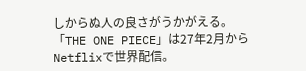しからぬ人の良さがうかがえる。
「THE ONE PIECE」は27年2月からNetflixで世界配信。